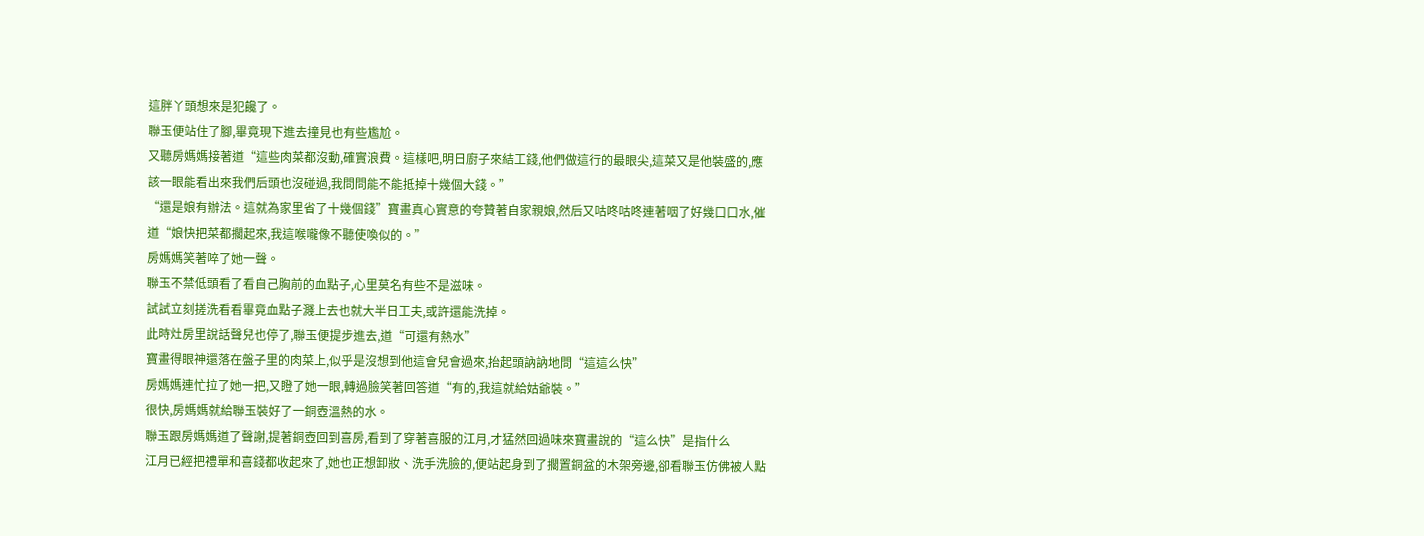這胖丫頭想來是犯饞了。
聯玉便站住了腳,畢竟現下進去撞見也有些尷尬。
又聽房媽媽接著道“這些肉菜都沒動,確實浪費。這樣吧,明日廚子來結工錢,他們做這行的最眼尖,這菜又是他裝盛的,應該一眼能看出來我們后頭也沒碰過,我問問能不能抵掉十幾個大錢。”
“還是娘有辦法。這就為家里省了十幾個錢”寶畫真心實意的夸贊著自家親娘,然后又咕咚咕咚連著咽了好幾口口水,催道“娘快把菜都擱起來,我這喉嚨像不聽使喚似的。”
房媽媽笑著啐了她一聲。
聯玉不禁低頭看了看自己胸前的血點子,心里莫名有些不是滋味。
試試立刻搓洗看看畢竟血點子濺上去也就大半日工夫,或許還能洗掉。
此時灶房里說話聲兒也停了,聯玉便提步進去,道“可還有熱水”
寶畫得眼神還落在盤子里的肉菜上,似乎是沒想到他這會兒會過來,抬起頭訥訥地問“這這么快”
房媽媽連忙拉了她一把,又瞪了她一眼,轉過臉笑著回答道“有的,我這就給姑爺裝。”
很快,房媽媽就給聯玉裝好了一銅壺溫熱的水。
聯玉跟房媽媽道了聲謝,提著銅壺回到喜房,看到了穿著喜服的江月,才猛然回過味來寶畫說的“這么快”是指什么
江月已經把禮單和喜錢都收起來了,她也正想卸妝、洗手洗臉的,便站起身到了擱置銅盆的木架旁邊,卻看聯玉仿佛被人點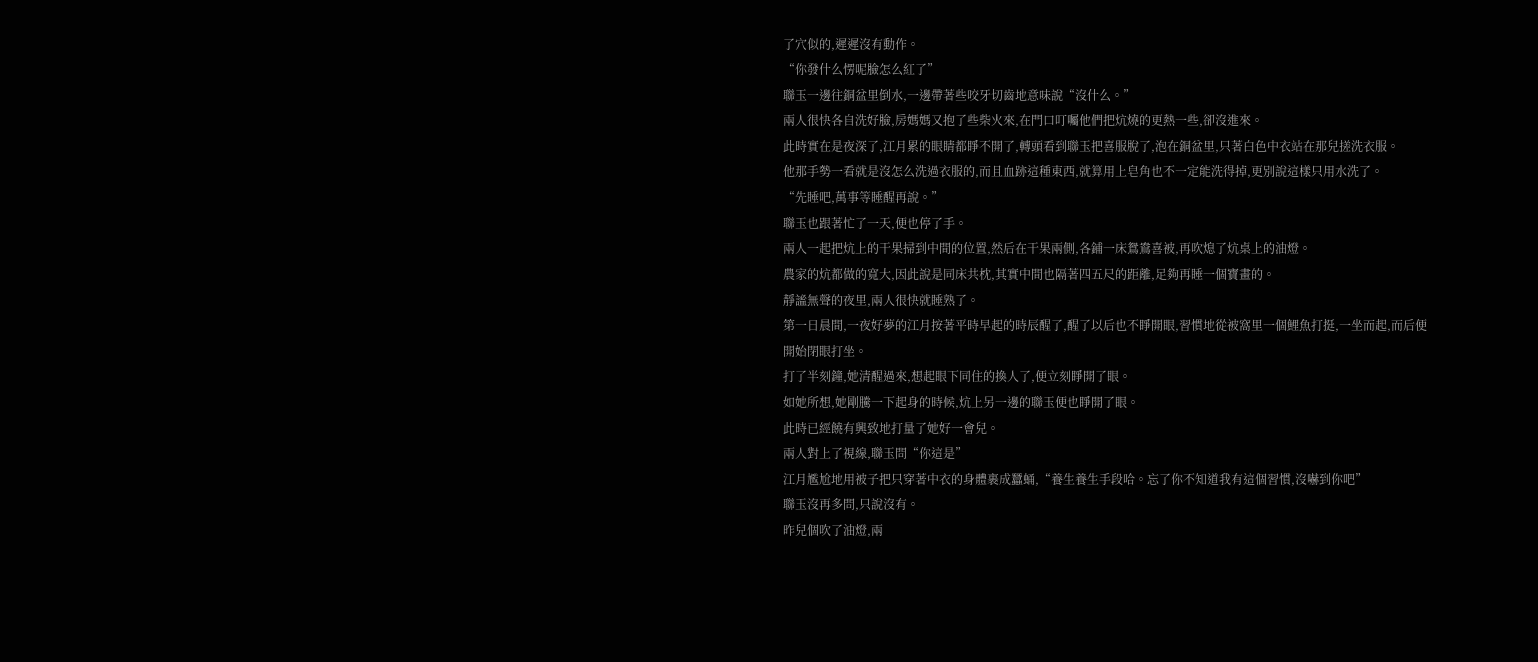了穴似的,遲遲沒有動作。
“你發什么愣呢臉怎么紅了”
聯玉一邊往銅盆里倒水,一邊帶著些咬牙切齒地意味說“沒什么。”
兩人很快各自洗好臉,房媽媽又抱了些柴火來,在門口叮囑他們把炕燒的更熱一些,卻沒進來。
此時實在是夜深了,江月累的眼睛都睜不開了,轉頭看到聯玉把喜服脫了,泡在銅盆里,只著白色中衣站在那兒搓洗衣服。
他那手勢一看就是沒怎么洗過衣服的,而且血跡這種東西,就算用上皂角也不一定能洗得掉,更別說這樣只用水洗了。
“先睡吧,萬事等睡醒再說。”
聯玉也跟著忙了一天,便也停了手。
兩人一起把炕上的干果掃到中間的位置,然后在干果兩側,各鋪一床鴛鴦喜被,再吹熄了炕桌上的油燈。
農家的炕都做的寬大,因此說是同床共枕,其實中間也隔著四五尺的距離,足夠再睡一個寶畫的。
靜謐無聲的夜里,兩人很快就睡熟了。
第一日晨間,一夜好夢的江月按著平時早起的時辰醒了,醒了以后也不睜開眼,習慣地從被窩里一個鯉魚打挺,一坐而起,而后便開始閉眼打坐。
打了半刻鐘,她清醒過來,想起眼下同住的換人了,便立刻睜開了眼。
如她所想,她剛騰一下起身的時候,炕上另一邊的聯玉便也睜開了眼。
此時已經饒有興致地打量了她好一會兒。
兩人對上了視線,聯玉問“你這是”
江月尷尬地用被子把只穿著中衣的身體裹成蠶蛹,“養生養生手段哈。忘了你不知道我有這個習慣,沒嚇到你吧”
聯玉沒再多問,只說沒有。
昨兒個吹了油燈,兩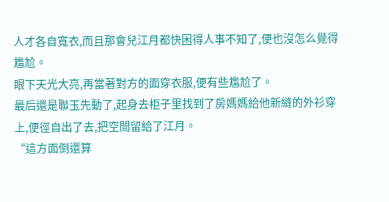人才各自寬衣,而且那會兒江月都快困得人事不知了,便也沒怎么覺得尷尬。
眼下天光大亮,再當著對方的面穿衣服,便有些尷尬了。
最后還是聯玉先動了,起身去柜子里找到了房媽媽給他新縫的外衫穿上,便徑自出了去,把空間留給了江月。
“這方面倒還算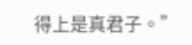得上是真君子。”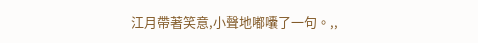江月帶著笑意,小聲地嘟囔了一句。,,